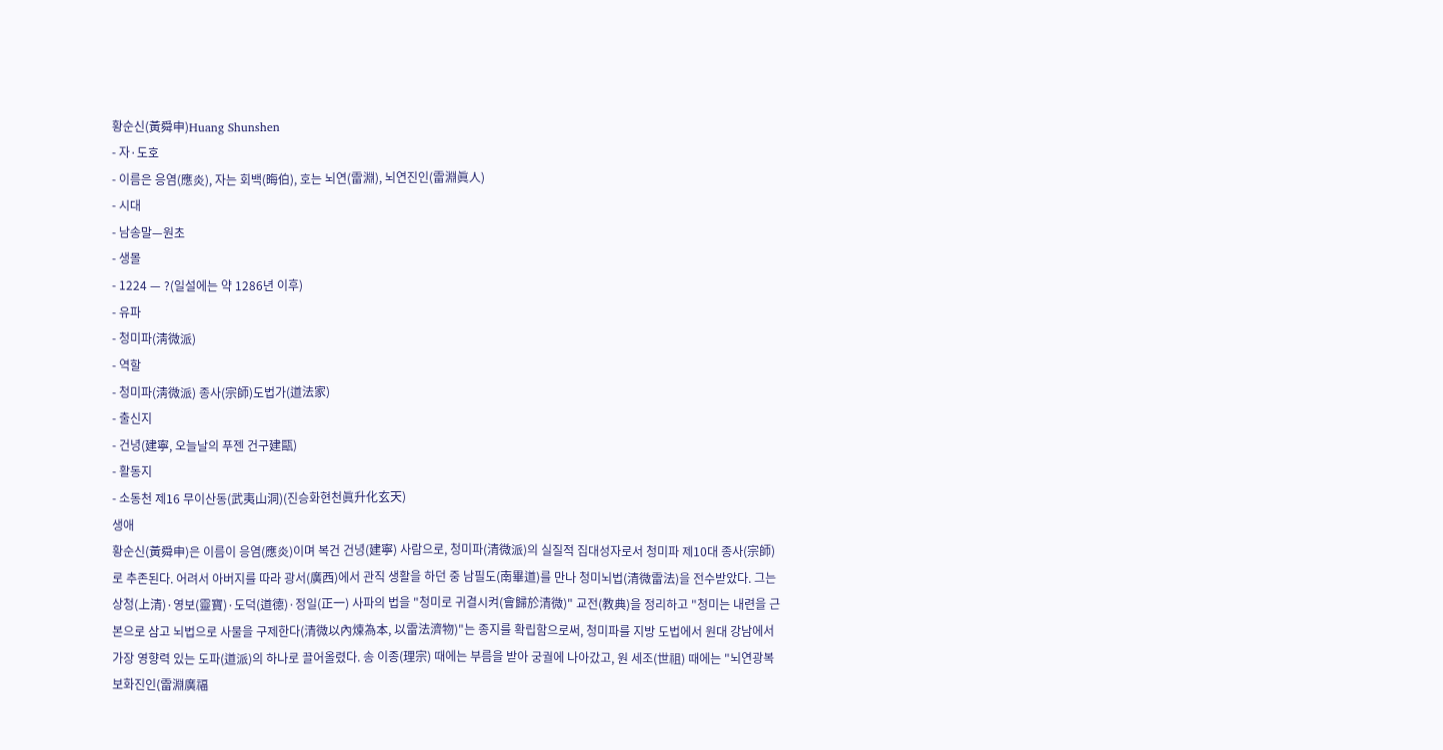황순신(黃舜申)Huang Shunshen
- 자·도호
- 이름은 응염(應炎), 자는 회백(晦伯), 호는 뇌연(雷淵), 뇌연진인(雷淵眞人)
- 시대
- 남송말—원초
- 생몰
- 1224 — ?(일설에는 약 1286년 이후)
- 유파
- 청미파(淸微派)
- 역할
- 청미파(淸微派) 종사(宗師)도법가(道法家)
- 출신지
- 건녕(建寧, 오늘날의 푸젠 건구建甌)
- 활동지
- 소동천 제16 무이산동(武夷山洞)(진승화현천眞升化玄天)
생애
황순신(黃舜申)은 이름이 응염(應炎)이며 복건 건녕(建寧) 사람으로, 청미파(清微派)의 실질적 집대성자로서 청미파 제10대 종사(宗師)로 추존된다. 어려서 아버지를 따라 광서(廣西)에서 관직 생활을 하던 중 남필도(南畢道)를 만나 청미뇌법(清微雷法)을 전수받았다. 그는 상청(上清)·영보(靈寶)·도덕(道德)·정일(正一) 사파의 법을 "청미로 귀결시켜(會歸於清微)" 교전(教典)을 정리하고 "청미는 내련을 근본으로 삼고 뇌법으로 사물을 구제한다(清微以內煉為本, 以雷法濟物)"는 종지를 확립함으로써, 청미파를 지방 도법에서 원대 강남에서 가장 영향력 있는 도파(道派)의 하나로 끌어올렸다. 송 이종(理宗) 때에는 부름을 받아 궁궐에 나아갔고, 원 세조(世祖) 때에는 "뇌연광복보화진인(雷淵廣福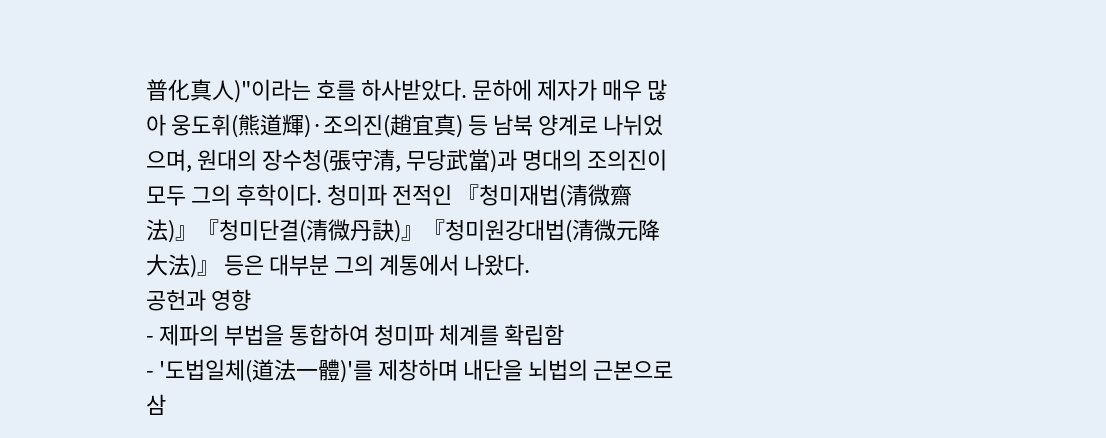普化真人)"이라는 호를 하사받았다. 문하에 제자가 매우 많아 웅도휘(熊道輝)·조의진(趙宜真) 등 남북 양계로 나뉘었으며, 원대의 장수청(張守清, 무당武當)과 명대의 조의진이 모두 그의 후학이다. 청미파 전적인 『청미재법(清微齋法)』『청미단결(清微丹訣)』『청미원강대법(清微元降大法)』 등은 대부분 그의 계통에서 나왔다.
공헌과 영향
- 제파의 부법을 통합하여 청미파 체계를 확립함
- '도법일체(道法一體)'를 제창하며 내단을 뇌법의 근본으로 삼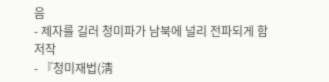음
- 제자를 길러 청미파가 남북에 널리 전파되게 함
저작
- 『청미재법(淸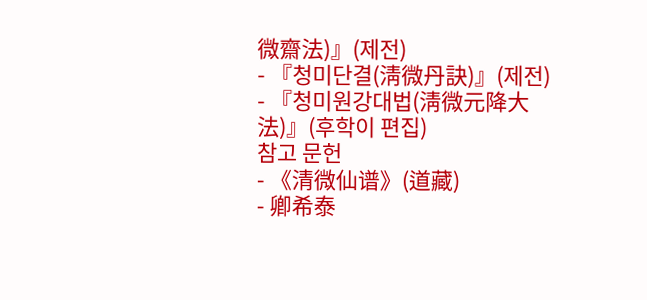微齋法)』(제전)
- 『청미단결(淸微丹訣)』(제전)
- 『청미원강대법(淸微元降大法)』(후학이 편집)
참고 문헌
- 《清微仙谱》(道藏)
- 卿希泰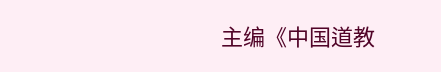主编《中国道教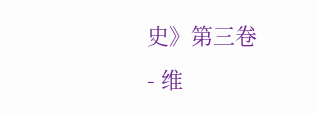史》第三卷
- 维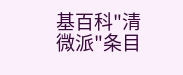基百科"清微派"条目